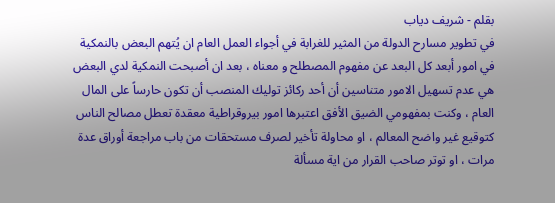بقلم - شريف دياب
في تطوير مسارح الدولة من المثير للغرابة في أجواء العمل العام ان يُتهم البعض بالنمكية في امور أبعد كل البعد عن مفهوم المصطلح و معناه ، بعد ان أصبحت النمكية لدي البعض هي عدم تسهيل الامور متناسين أن أحد ركائز توليك المنصب أن تكون حارساً على المال العام ، وكنت بمفهومي الضيق الأفق اعتبرها امور بيروقراطية معقدة تعطل مصالح الناس كتوقيع غير واضح المعالم ، او محاولة تأخير لصرف مستحقات من باب مراجعة أوراق عدة مرات ، او توتر صاحب القرار من اية مسألة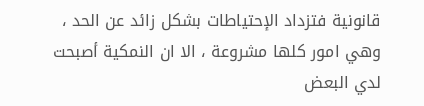قانونية فتزداد الإحتياطات بشكل زائد عن الحد ، وهي امور كلها مشروعة ، الا ان النمكية أصبحت لدي البعض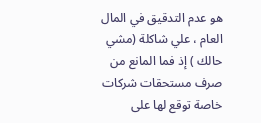هو عدم التدقيق في المال العام ، علي شاكلة (مشي حالك ) إذ فما المانع من صرف مستحقات شركات خاصة توقع لها على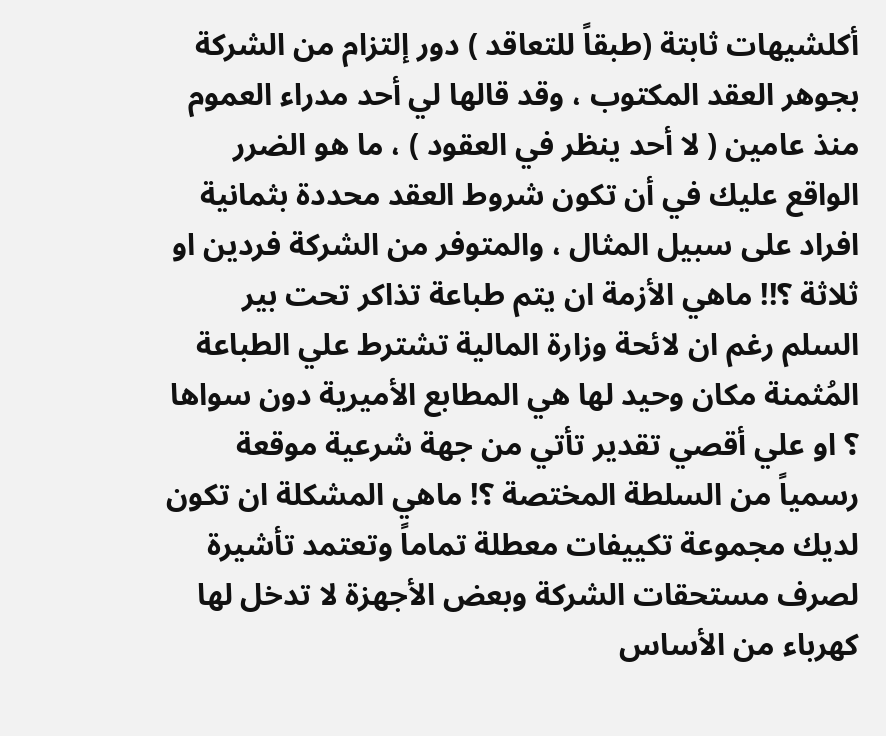أكلشيهات ثابتة (طبقاً للتعاقد ) دور إلتزام من الشركة بجوهر العقد المكتوب ، وقد قالها لي أحد مدراء العموم منذ عامين ( لا أحد ينظر في العقود ) ، ما هو الضرر الواقع عليك في أن تكون شروط العقد محددة بثمانية افراد على سبيل المثال ، والمتوفر من الشركة فردين او ثلاثة ؟!! ماهي الأزمة ان يتم طباعة تذاكر تحت بير السلم رغم ان لائحة وزارة المالية تشترط علي الطباعة المُثمنة مكان وحيد لها هي المطابع الأميرية دون سواها ؟ او علي أقصي تقدير تأتي من جهة شرعية موقعة رسمياً من السلطة المختصة ؟! ماهي المشكلة ان تكون لديك مجموعة تكييفات معطلة تماماً وتعتمد تأشيرة لصرف مستحقات الشركة وبعض الأجهزة لا تدخل لها كهرباء من الأساس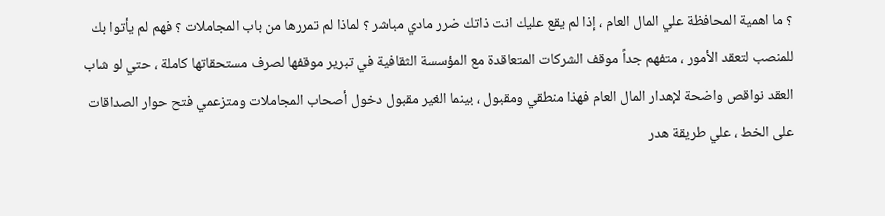؟ ما اهمية المحافظة علي المال العام ، إذا لم يقع عليك انت ذاتك ضرر مادي مباشر ؟ لماذا لم تمررها من باب المجاملات ؟ فهم لم يأتوا بك للمنصب لتعقد الأمور ، متفهم جداً موقف الشركات المتعاقدة مع المؤسسة الثقافية في تبرير موقفها لصرف مستحقاتها كاملة ، حتي لو شاب العقد نواقص واضحة لإهدار المال العام فهذا منطقي ومقبول ، بينما الغير مقبول دخول أصحاب المجاملات ومتزعمي فتح حوار الصداقات على الخط ، علي طريقة هدر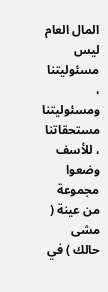المال العام ليس مسئوليتنا ، ومسئوليتنا مستحقاتنا ، للأسف وضعوا مجموعة من عينة ( مشى حالك ) في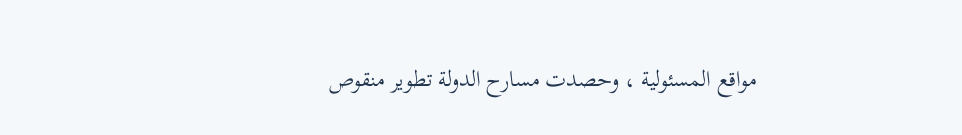مواقع المسئولية ، وحصدت مسارح الدولة تطوير منقوص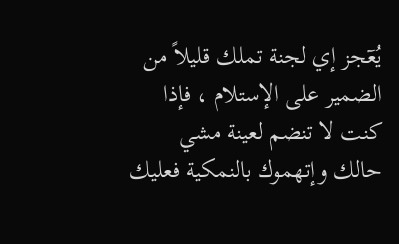يُعٓجز إي لجنة تملك قليلاً من الضمير على الإستلام ، فإذا كنت لا تنضم لعينة مشي حالك وإتهموك بالنمكية فعليك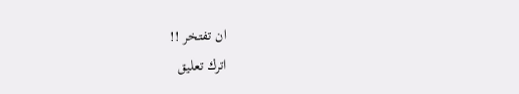ان تفتخر !!
اترك تعليق